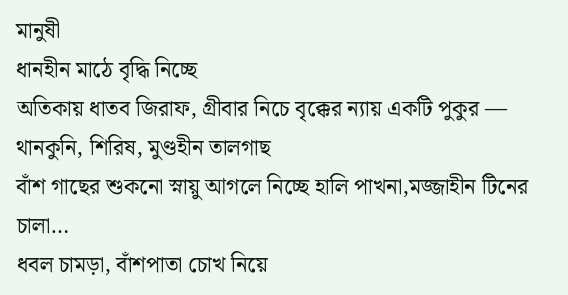মানুষী
ধানহীন মাঠে বৃদ্ধি নিচ্ছে
অতিকায় ধাতব জিরাফ, গ্রীবার নিচে বৃক্কের ন্যায় একটি পুকুর — থানকুনি, শিরিষ, মুণ্ডহীন তালগাছ
বাঁশ গাছের শুকনো স্নায়ু আগলে নিচ্ছে হালি পাখনা,মজ্জাহীন টিনের চালা…
ধবল চামড়া, বাঁশপাতা চোখ নিয়ে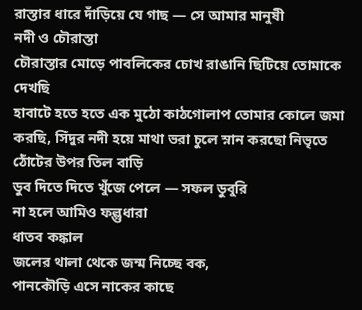রাস্তার ধারে দাঁড়িয়ে যে গাছ — সে আমার মানুষী
নদী ও চৌরাস্তা
চৌরাস্তার মোড়ে পাবলিকের চোখ রাঙানি ছিটিয়ে তোমাকে দেখছি
হাবাটে হতে হতে এক মুঠো কাঠগোলাপ তোমার কোলে জমা করছি, সিঁদুর নদী হয়ে মাথা ভরা চুলে স্নান করছো নিভৃতে
ঠোঁটের উপর তিল বাড়ি
ডুব দিতে দিতে খুঁজে পেলে — সফল ডুবুরি
না হলে আমিও ফল্গুধারা
ধাতব কঙ্কাল
জলের থালা থেকে জন্ম নিচ্ছে বক,
পানকৌড়ি এসে নাকের কাছে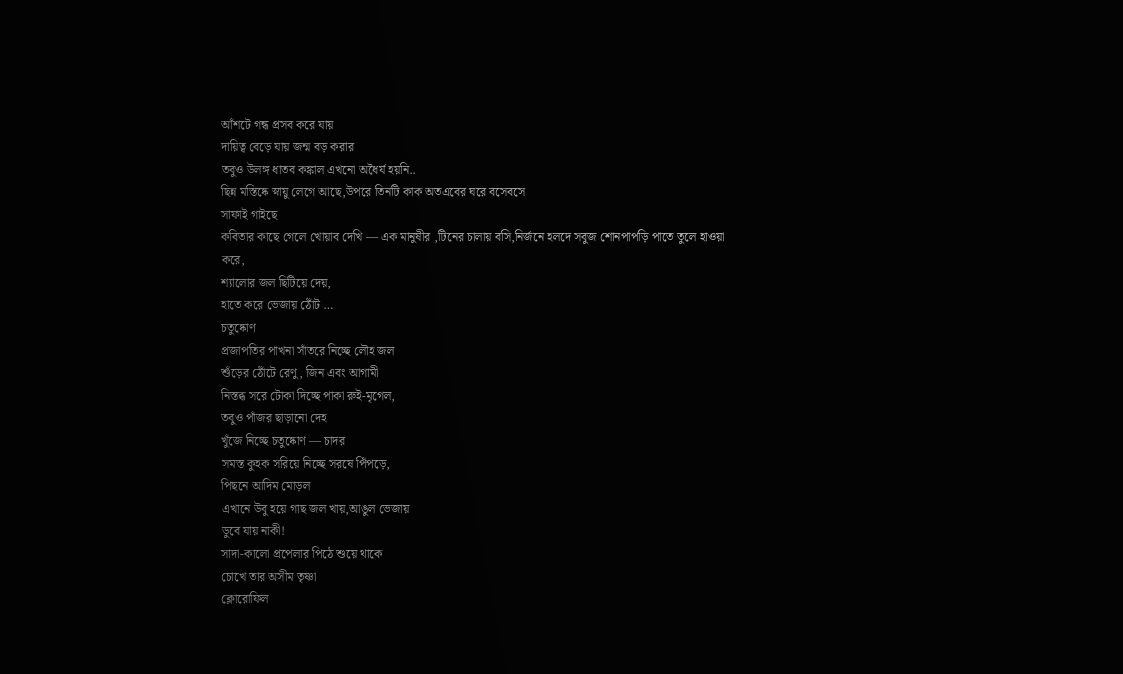আঁশটে গন্ধ প্রসব করে যায়
দায়িত্ব বেড়ে যায় জন্ম বড় করার
তবুও উলঙ্গ ধাতব কঙ্কাল এখনো অধৈর্য হয়নি..
ছিন্ন মস্তিষ্কে স্নায়ু লেগে আছে,উপরে তিনটি কাক অতএবের ঘরে বসেবসে
সাফাই গাইছে
কবিতার কাছে গেলে খোয়াব দেখি — এক মানুষীর ,টিনের চালায় বসি,নির্জনে হলদে সবুজ শোনপাপড়ি পাতে তুলে হাওয়া করে,
শ্যালোর জল ছিটিয়ে দেয়,
হাতে করে ভেজায় ঠোঁট …
চতুষ্কোণ
প্রজাপতির পাখনা সাঁতরে নিচ্ছে লৌহ জল
শুঁড়ের ঠোঁটে রেণু, জিন এবং আগামী
নিস্তব্ধ সরে টোকা দিচ্ছে পাকা রুই-মৃগেল,
তবুও পাঁজর ছাড়ানো দেহ
খুঁজে নিচ্ছে চতুষ্কোণ — চাদর
সমস্ত কুহক সরিয়ে নিচ্ছে সরষে পিঁপড়ে,
পিছনে আদিম মোড়ল
এখানে উবু হয়ে গাছ জল খায়,আঙুল ভেজায়
ডুবে যায় নাকী!
সাদা-কালো প্রপেলার পিঠে শুয়ে থাকে
চোখে তার অসীম তৃষ্ণা
ক্লোরোফিল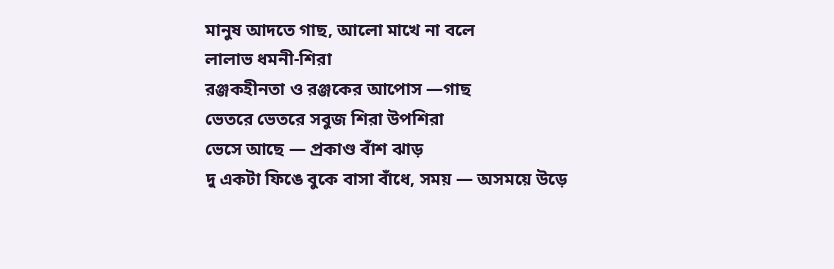মানুষ আদতে গাছ, আলো মাখে না বলে
লালাভ ধমনী-শিরা
রঞ্জকহীনতা ও রঞ্জকের আপোস —গাছ
ভেতরে ভেতরে সবুজ শিরা উপশিরা
ভেসে আছে — প্রকাণ্ড বাঁশ ঝাড়
দু একটা ফিঙে বুকে বাসা বাঁধে, সময় — অসময়ে উড়ে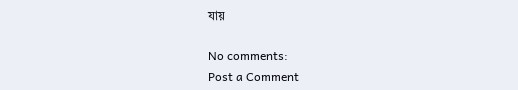যায়

No comments:
Post a Comment